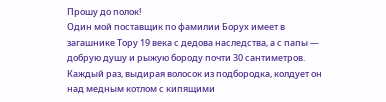Прошу до полок!
Один мой поставщик по фамилии Борух имеет в загашнике Тору 19 века с дедова наследства, а с папы — добрую душу и рыжую бороду почти 30 сантиметров. Каждый раз, выдирая волосок из подбородка, колдует он над медным котлом с кипящими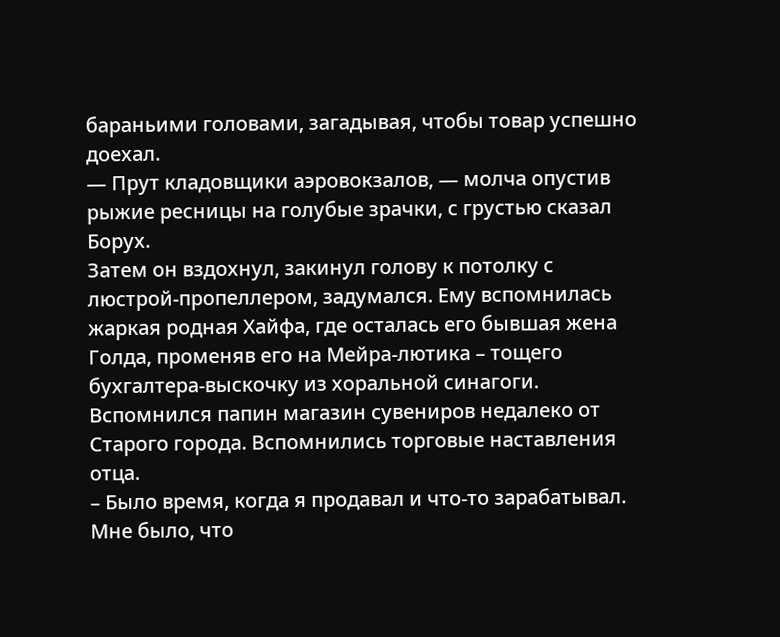бараньими головами, загадывая, чтобы товар успешно доехал.
— Прут кладовщики аэровокзалов, — молча опустив рыжие ресницы на голубые зрачки, с грустью сказал Борух.
Затем он вздохнул, закинул голову к потолку с люстрой-пропеллером, задумался. Ему вспомнилась жаркая родная Хайфа, где осталась его бывшая жена Голда, променяв его на Мейра-лютика – тощего бухгалтера-выскочку из хоральной синагоги. Вспомнился папин магазин сувениров недалеко от Старого города. Вспомнились торговые наставления отца.
– Было время, когда я продавал и что-то зарабатывал. Мне было, что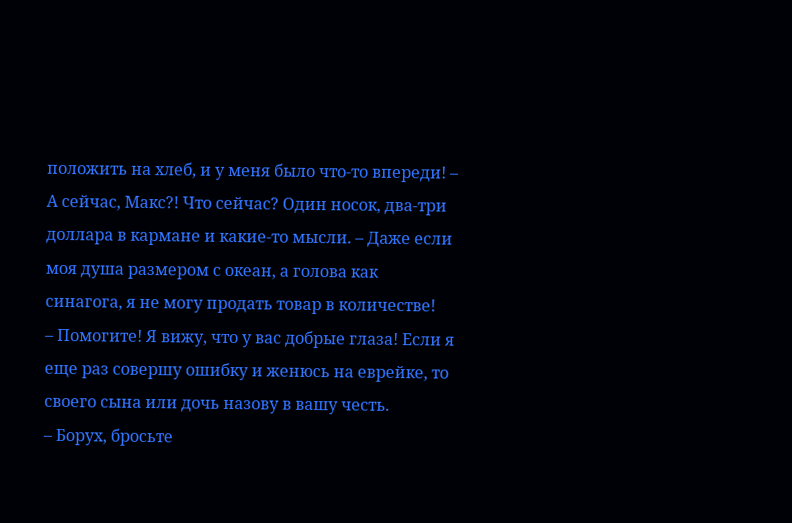положить на хлеб, и у меня было что-то впереди! – А сейчас, Макс?! Что сейчас? Один носок, два-три доллара в кармане и какие-то мысли. – Даже если моя душа размером с океан, а голова как синагога, я не могу продать товар в количестве!
– Помогите! Я вижу, что у вас добрые глаза! Если я еще раз совершу ошибку и женюсь на еврейке, то своего сына или дочь назову в вашу честь.
– Борух, бросьте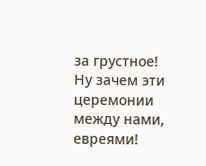за грустное! Ну зачем эти церемонии между нами, евреями!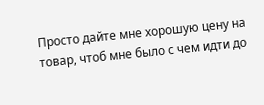Просто дайте мне хорошую цену на товар, чтоб мне было с чем идти до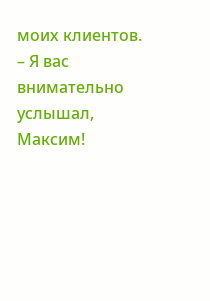моих клиентов.
– Я вас внимательно услышал, Максим!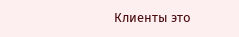Клиенты это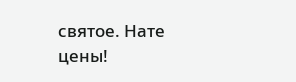святое. Нате цены!